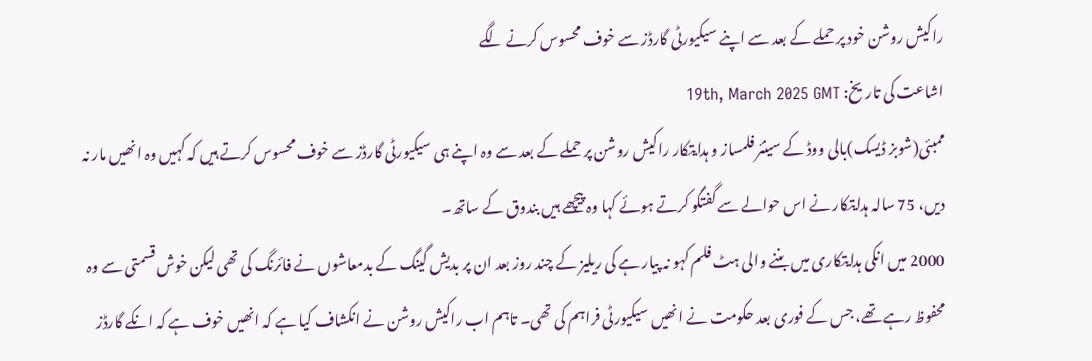راکیش روشن خود پر حملے کے بعد سے اپنے سیکیورٹی گارڈز سے خوف محسوس کرنے لگے
اشاعت کی تاریخ: 19th, March 2025 GMT
ممبئی(شوبز ڈیسک)بالی ووڈ کے سینئر فلمساز و ہدایتکار راکیش روشن پر حملے کے بعد سے وہ اپنے ہی سیکیورٹی گارڈز سے خوف محسوس کرتے ہیں کہ کہیں وہ انھیں مار نہ دیں، 75 سالہ ہدایتکار نے اس حوالے سے گفتگو کرتے ہوئے کہا وہ پیچھے ہیں بندوق کے ساتھ۔
2000 میں انکی ہدایتکاری میں بننے والی ہٹ فلم کہو نہ پیار ہے کی ریلیز کے چند روز بعد ان پر بدیش گینگ کے بدمعاشوں نے فائرنگ کی تھی لیکن خوش قسمتی سے وہ محفوظ رہے تھے، جس کے فوری بعد حکومت نے انھیں سیکیورٹی فراہم کی تھی۔ تاہم اب راکیش روشن نے انکشاف کیا ہے کہ انھیں خوف ہے کہ انکے گارڈز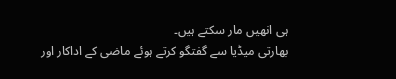ہی انھیں مار سکتے ہیں۔
بھارتی میڈیا سے گفتگو کرتے ہوئے ماضی کے اداکار اور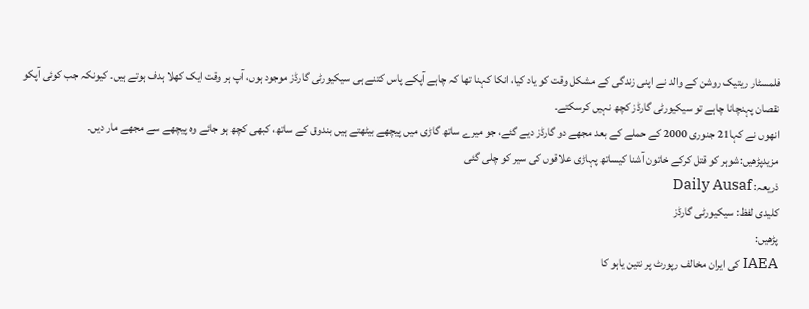فلمسٹار ریتیک روشن کے والد نے اپنی زندگی کے مشکل وقت کو یاد کیا، انکا کہنا تھا کہ چاہے آپکے پاس کتنے ہی سیکیورٹی گارڈز موجود ہوں، آپ ہر وقت ایک کھلا ہدف ہوتے ہیں۔ کیونکہ جب کوئی آپکو نقصان پہنچانا چاہے تو سیکیورٹی گارڈز کچھ نہیں کرسکتے۔
انھوں نے کہا21 جنوری 2000 کے حملے کے بعد مجھے دو گارڈز دیے گئے، جو میرے ساتھ گاڑی میں پیچھے بیٹھتے ہیں بندوق کے ساتھ، کبھی کچھ ہو جائے وہ پیچھے سے مجھے مار دیں۔
مزیدپڑھیں:شوہر کو قتل کرکے خاتون آشنا کیساتھ پہاڑی علاقوں کی سیر کو چلی گئی
ذریعہ: Daily Ausaf
کلیدی لفظ: سیکیورٹی گارڈز
پڑھیں:
IAEA کی ایران مخالف رپورٹ پر نتین یاہو کا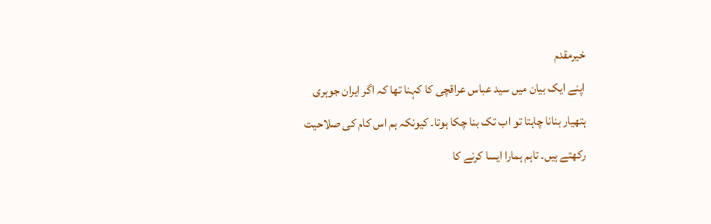خیرمقدم
اپنے ایک بیان میں سید عباس عراقچی کا کہنا تھا کہ اگر ایران جوہری ہتھیار بنانا چاہتا تو اب تک بنا چکا ہوتا۔ کیونکہ ہم اس کام کی صلاحیت رکھتے ہیں۔ تاہم ہمارا ایسا کرنے کا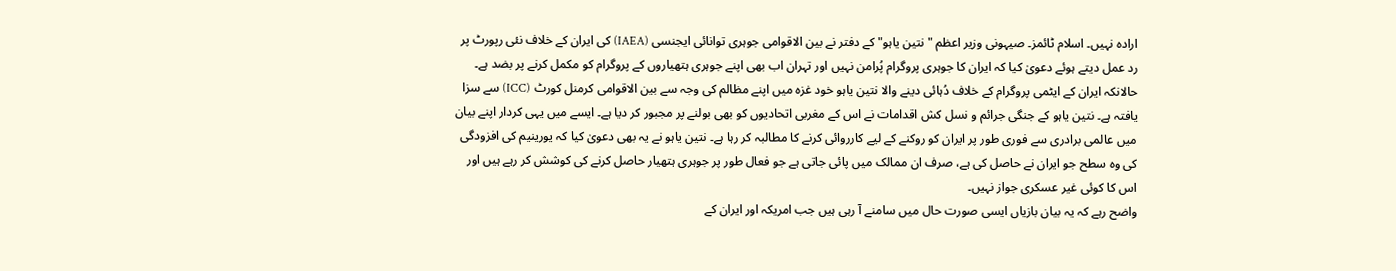ارادہ نہیں۔ اسلام ٹائمز۔ صیہونی وزیر اعظم "نتین یاہو" کے دفتر نے بین الاقوامی جوہری توانائی ایجنسی (IAEA) کی ایران کے خلاف نئی رپورٹ پر رد عمل دیتے ہوئے دعویٰ کیا کہ ایران کا جوہری پروگرام پُرامن نہیں اور تہران اب بھی اپنے جوہری ہتھیاروں کے پروگرام کو مکمل کرنے پر بضد ہے۔ حالانکہ ایران کے ایٹمی پروگرام کے خلاف دُہائی دینے والا نتین یاہو خود غزہ میں اپنے مظالم کی وجہ سے بین الاقوامی کرمنل کورٹ (ICC) سے سزا یافتہ ہے۔ نتین یاہو کے جنگی جرائم و نسل کش اقدامات نے اس کے مغربی اتحادیوں کو بھی بولنے پر مجبور کر دیا ہے۔ ایسے میں یہی کردار اپنے بیان میں عالمی برادری سے فوری طور پر ایران کو روکنے کے لیے کارروائی کرنے کا مطالبہ کر رہا ہے۔ نتین یاہو نے یہ بھی دعویٰ کیا کہ یورینیم کی افزودگی کی وہ سطح جو ایران نے حاصل کی ہے، صرف ان ممالک میں پائی جاتی ہے جو فعال طور پر جوہری ہتھیار حاصل کرنے کی کوشش کر رہے ہیں اور اس کا کوئی غیر عسکری جواز نہیں۔
واضح رہے کہ یہ بیان بازیاں ایسی صورت حال میں سامنے آ رہی ہیں جب امریکہ اور ایران کے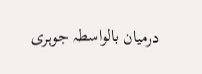درمیان بالواسطہ جوہری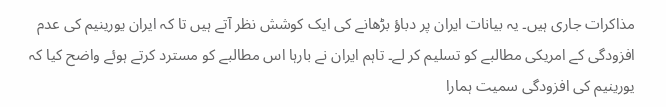مذاکرات جاری ہیں۔ یہ بیانات ایران پر دباؤ بڑھانے کی ایک کوشش نظر آتے ہیں تا کہ ایران یورینیم کی عدم افزودگی کے امریکی مطالبے کو تسلیم کر لے۔ تاہم ایران نے بارہا اس مطالبے کو مسترد کرتے ہوئے واضح کیا کہ یورینیم کی افزودگی سمیت ہمارا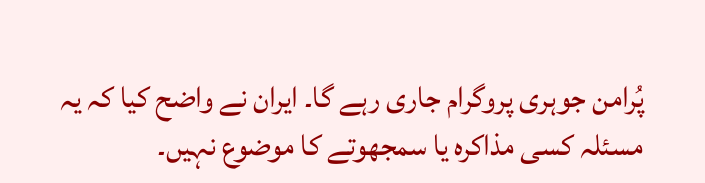پُرامن جوہری پروگرام جاری رہے گا۔ ایران نے واضح کیا کہ یہ مسئلہ کسی مذاکره یا سمجھوتے کا موضوع نہیں۔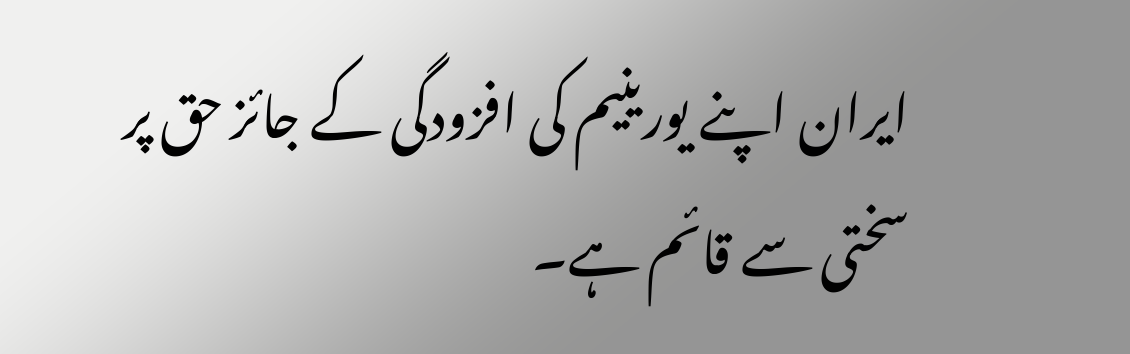ایران اپنے یورینیم کی افزودگی کے جائز حق پر سختی سے قائم ہے۔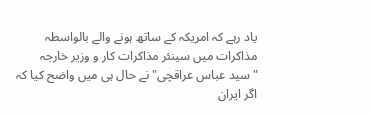یاد رہے کہ امریکہ کے ساتھ ہونے والے بالواسطہ مذاکرات میں سینئر مذاکرات کار و وزیر خارجہ "سید عباس عراقچی" نے حال ہی میں واضح کیا کہ اگر ایران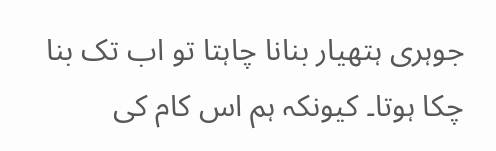جوہری ہتھیار بنانا چاہتا تو اب تک بنا چکا ہوتا۔ کیونکہ ہم اس کام کی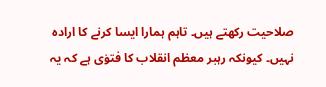صلاحیت رکھتے ہیں۔ تاہم ہمارا ایسا کرنے کا ارادہ نہیں۔ کیونکہ رہبر معظم انقلاب کا فتوٰی ہے کہ یہ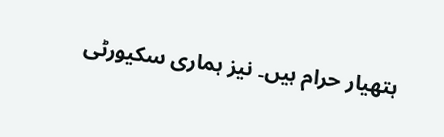ہتھیار حرام ہیں۔ نیز ہماری سکیورٹی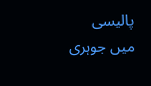پالیسی میں جوہری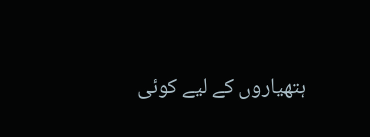ہتھیاروں کے لیے کوئی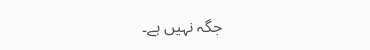جگہ نہیں ہے۔